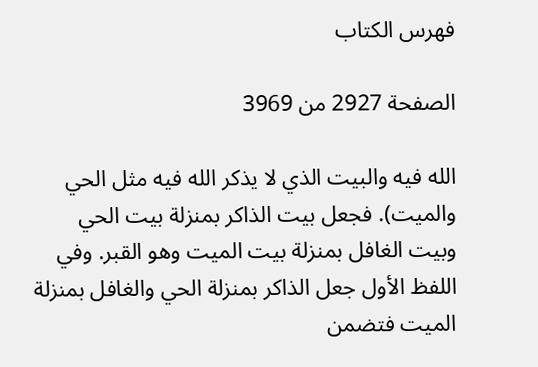فهرس الكتاب

الصفحة 2927 من 3969

الله فيه والبيت الذي لا يذكر الله فيه مثل الحي والميت). فجعل بيت الذاكر بمنزلة بيت الحي وبيت الغافل بمنزلة بيت الميت وهو القبر. وفي اللفظ الأول جعل الذاكر بمنزلة الحي والغافل بمنزلة الميت فتضمن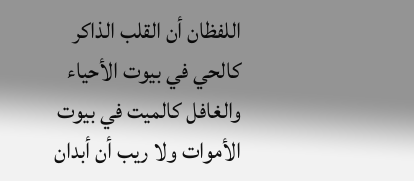اللفظان أن القلب الذاكر كالحي في بيوت الأحياء والغافل كالميت في بيوت الأموات ولا ريب أن أبدان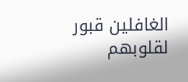الغافلين قبور لقلوبهم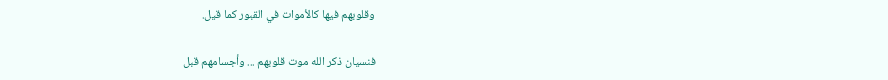وقلوبهم فيها كالأموات في القبور كما قيل.

فنسيان ذكر الله موت قلوبهم ... وأجسامهم قبل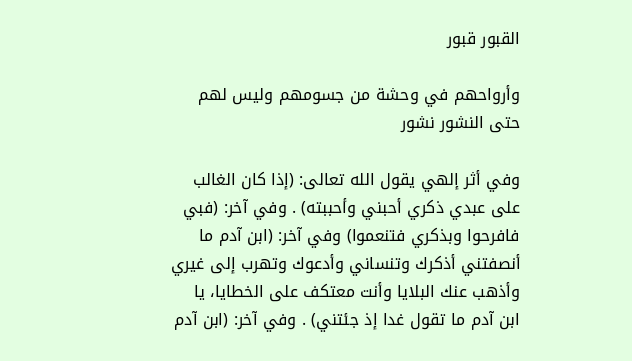القبور قبور

وأرواحهم في وحشة من جسومهم وليس لهم حتى النشور نشور

وفي أثر إلهي يقول الله تعالى: (إذا كان الغالب على عبدي ذكري أحبني وأحببته) . وفي آخر: (فبي فافرحوا وبذكري فتنعموا) وفي آخر: (ابن آدم ما أنصفتني أذكرك وتنساني وأدعوك وتهرب إلى غيري وأذهب عنك البلايا وأنت معتكف على الخطايا، يا ابن آدم ما تقول غدا إذ جئتني) . وفي آخر: (ابن آدم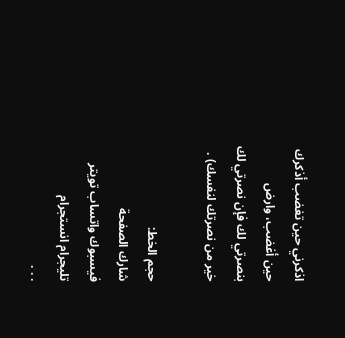اذكرني حين تغضب أذكرك حين أغضب، وارض بنصرتي لك فإن نصرتي لك خير من نصرتك لنفسك) .

حجم الخط:
شارك الصفحة
فيسبوك واتساب تويتر تليجرام انستجرام
. . .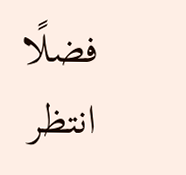فضلًا انتظر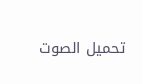تحميل الصوت